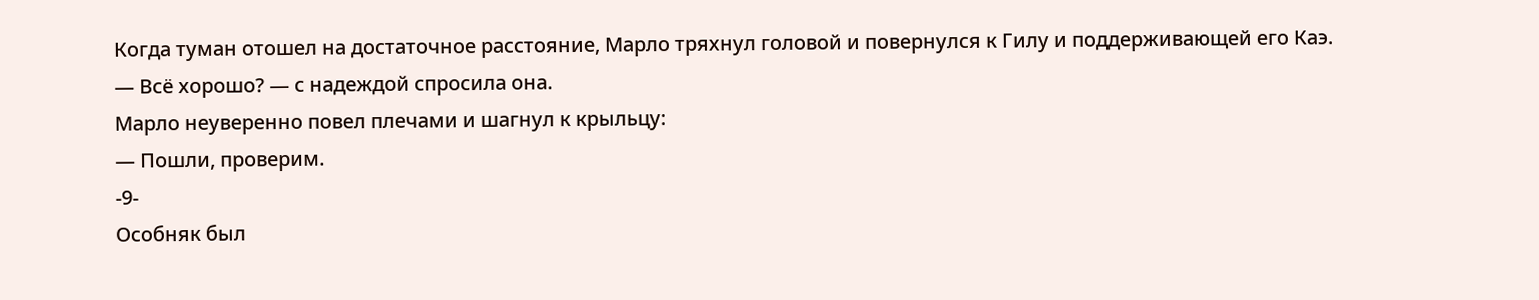Когда туман отошел на достаточное расстояние, Марло тряхнул головой и повернулся к Гилу и поддерживающей его Каэ.
— Всё хорошо? — с надеждой спросила она.
Марло неуверенно повел плечами и шагнул к крыльцу:
— Пошли, проверим.
-9-
Особняк был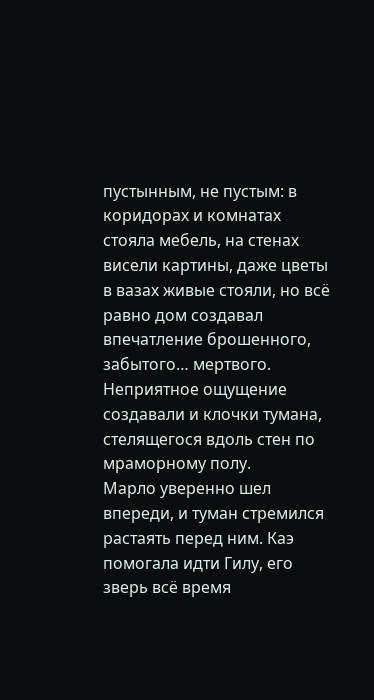пустынным, не пустым: в коридорах и комнатах стояла мебель, на стенах висели картины, даже цветы в вазах живые стояли, но всё равно дом создавал впечатление брошенного, забытого… мертвого. Неприятное ощущение создавали и клочки тумана, стелящегося вдоль стен по мраморному полу.
Марло уверенно шел впереди, и туман стремился растаять перед ним. Каэ помогала идти Гилу, его зверь всё время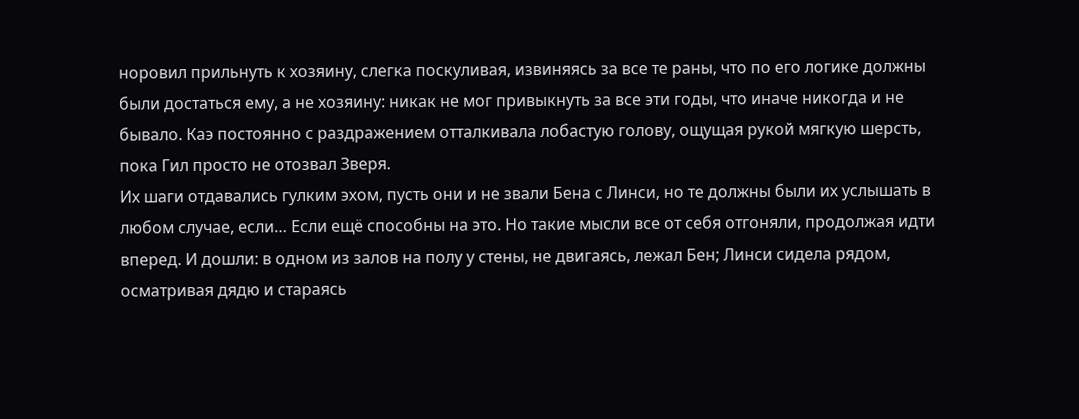норовил прильнуть к хозяину, слегка поскуливая, извиняясь за все те раны, что по его логике должны были достаться ему, а не хозяину: никак не мог привыкнуть за все эти годы, что иначе никогда и не бывало. Каэ постоянно с раздражением отталкивала лобастую голову, ощущая рукой мягкую шерсть, пока Гил просто не отозвал Зверя.
Их шаги отдавались гулким эхом, пусть они и не звали Бена с Линси, но те должны были их услышать в любом случае, если… Если ещё способны на это. Но такие мысли все от себя отгоняли, продолжая идти вперед. И дошли: в одном из залов на полу у стены, не двигаясь, лежал Бен; Линси сидела рядом, осматривая дядю и стараясь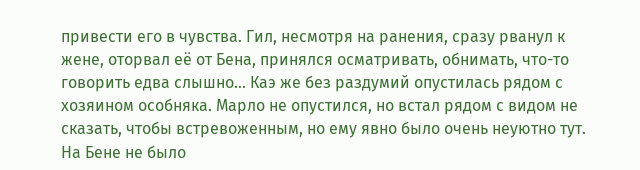привести его в чувства. Гил, несмотря на ранения, сразу рванул к жене, оторвал её от Бена, принялся осматривать, обнимать, что-то говорить едва слышно… Каэ же без раздумий опустилась рядом с хозяином особняка. Марло не опустился, но встал рядом с видом не сказать, чтобы встревоженным, но ему явно было очень неуютно тут. На Бене не было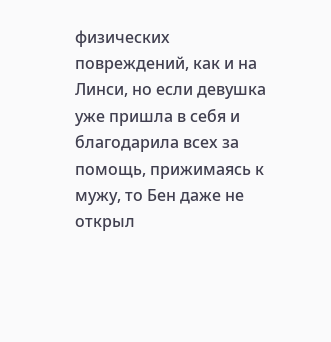физических повреждений, как и на Линси, но если девушка уже пришла в себя и благодарила всех за помощь, прижимаясь к мужу, то Бен даже не открыл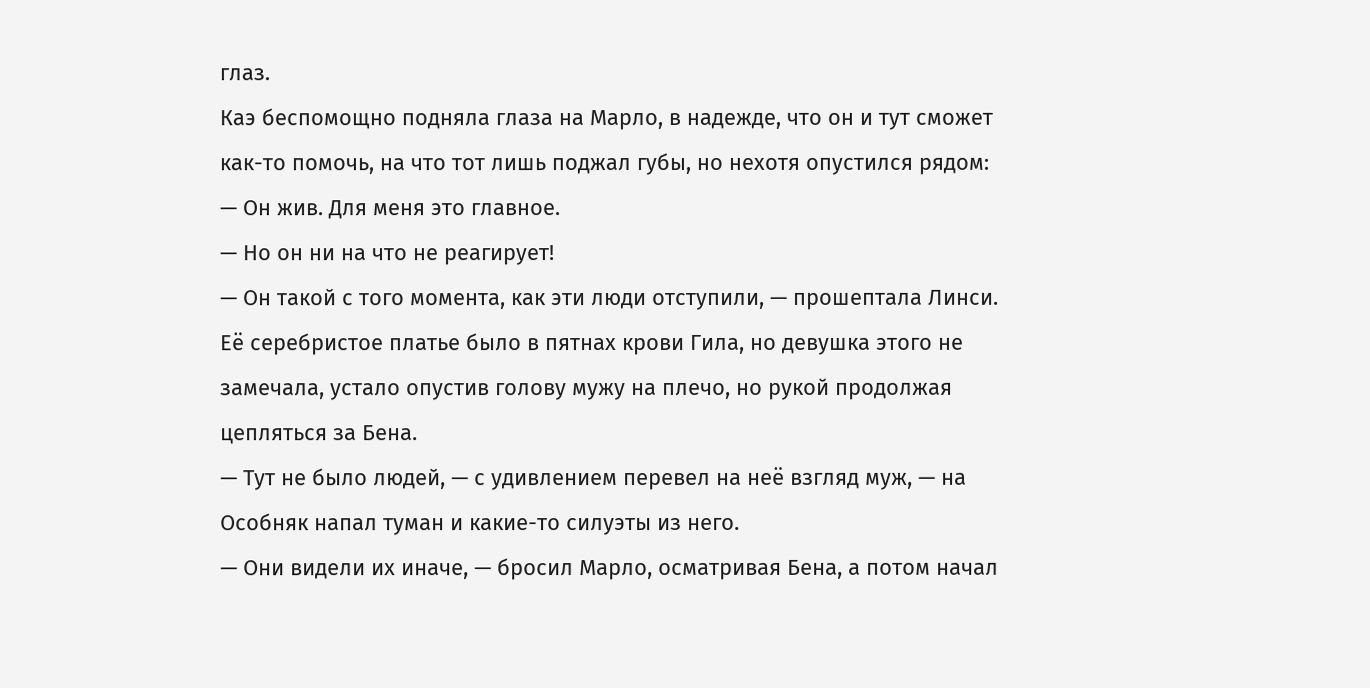глаз.
Каэ беспомощно подняла глаза на Марло, в надежде, что он и тут сможет как-то помочь, на что тот лишь поджал губы, но нехотя опустился рядом:
— Он жив. Для меня это главное.
— Но он ни на что не реагирует!
— Он такой с того момента, как эти люди отступили, — прошептала Линси. Её серебристое платье было в пятнах крови Гила, но девушка этого не замечала, устало опустив голову мужу на плечо, но рукой продолжая цепляться за Бена.
— Тут не было людей, — с удивлением перевел на неё взгляд муж, — на Особняк напал туман и какие-то силуэты из него.
— Они видели их иначе, — бросил Марло, осматривая Бена, а потом начал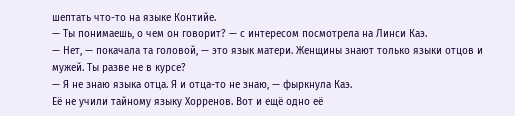шептать что-то на языке Контийе.
— Ты понимаешь, о чем он говорит? — с интересом посмотрела на Линси Каэ.
— Нет, — покачала та головой, — это язык матери. Женщины знают только языки отцов и мужей. Ты разве не в курсе?
— Я не знаю языка отца. Я и отца-то не знаю, — фыркнула Каэ.
Её не учили тайному языку Хорренов. Вот и ещё одно её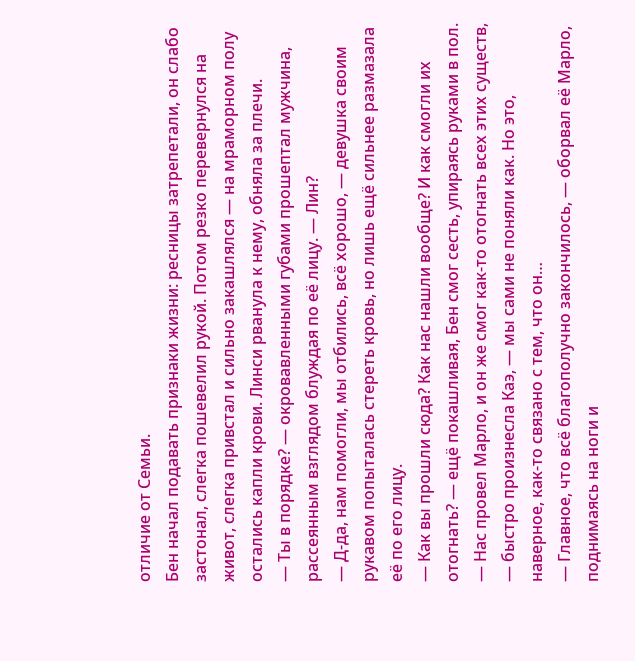отличие от Семьи.
Бен начал подавать признаки жизни: ресницы затрепетали, он слабо застонал, слегка пошевелил рукой. Потом резко перевернулся на живот, слегка привстал и сильно закашлялся — на мраморном полу остались капли крови. Линси рванула к нему, обняла за плечи.
— Ты в порядке? — окровавленными губами прошептал мужчина, рассеянным взглядом блуждая по её лицу. — Лин?
— Д-да, нам помогли, мы отбились, всё хорошо, — девушка своим рукавом попыталась стереть кровь, но лишь ещё сильнее размазала её по его лицу.
— Как вы прошли сюда? Как нас нашли вообще? И как смогли их отогнать? — ещё покашливая, Бен смог сесть, упираясь руками в пол.
— Нас провел Марло, и он же смог как-то отогнать всех этих существ, — быстро произнесла Каэ, — мы сами не поняли как. Но это, наверное, как-то связано с тем, что он…
— Главное, что всё благополучно закончилось, — оборвал её Марло, поднимаясь на ноги и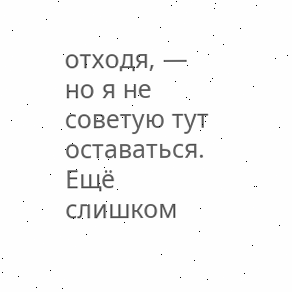отходя, — но я не советую тут оставаться. Ещё слишком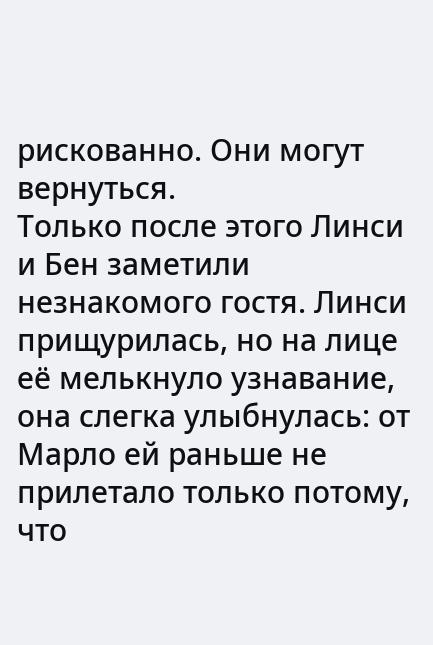рискованно. Они могут вернуться.
Только после этого Линси и Бен заметили незнакомого гостя. Линси прищурилась, но на лице её мелькнуло узнавание, она слегка улыбнулась: от Марло ей раньше не прилетало только потому, что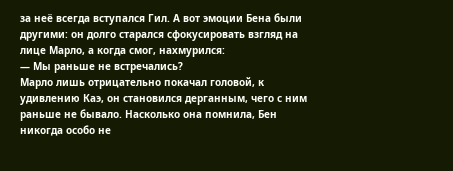за неё всегда вступался Гил. А вот эмоции Бена были другими: он долго старался сфокусировать взгляд на лице Марло, а когда смог, нахмурился:
— Мы раньше не встречались?
Марло лишь отрицательно покачал головой, к удивлению Каэ, он становился дерганным, чего с ним раньше не бывало. Насколько она помнила, Бен никогда особо не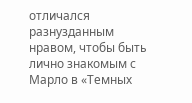отличался разнузданным нравом, чтобы быть лично знакомым с Марло в «Темных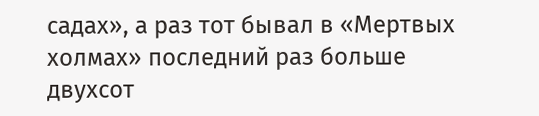садах», а раз тот бывал в «Мертвых холмах» последний раз больше двухсот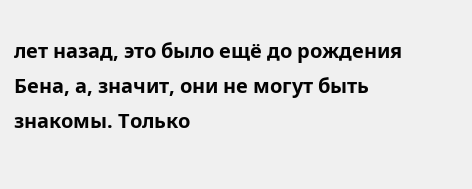лет назад, это было ещё до рождения Бена, а, значит, они не могут быть знакомы. Только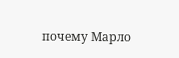почему Марло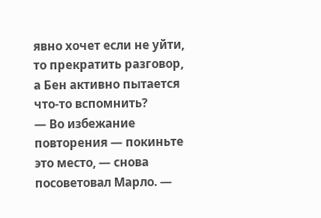явно хочет если не уйти, то прекратить разговор, а Бен активно пытается что-то вспомнить?
— Во избежание повторения — покиньте это место, — снова посоветовал Марло. —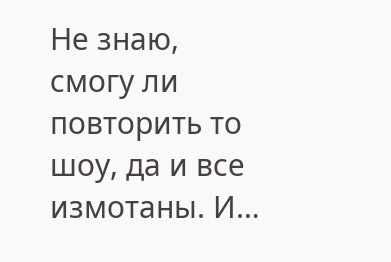Не знаю, смогу ли повторить то шоу, да и все измотаны. И…